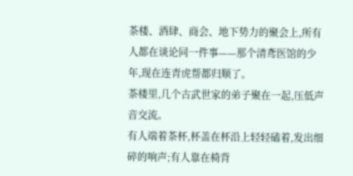茶楼、酒肆、商会、地下势力的聚会上,所有人都在谈论同一件事——那个清鸢医馆的少年,现在连青虎帮都归顺了。
茶楼里,几个古武世家的弟子聚在一起,压低声音交流。
有人端着茶杯,杯盖在杯沿上轻轻磕着,发出细碎的响声;有人靠在椅背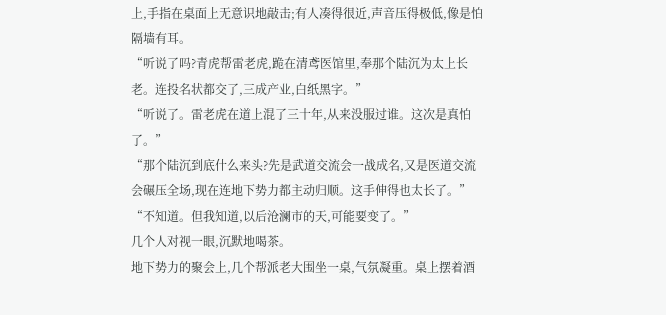上,手指在桌面上无意识地敲击;有人凑得很近,声音压得极低,像是怕隔墙有耳。
“听说了吗?青虎帮雷老虎,跪在清鸢医馆里,奉那个陆沉为太上长老。连投名状都交了,三成产业,白纸黑字。”
“听说了。雷老虎在道上混了三十年,从来没服过谁。这次是真怕了。”
“那个陆沉到底什么来头?先是武道交流会一战成名,又是医道交流会碾压全场,现在连地下势力都主动归顺。这手伸得也太长了。”
“不知道。但我知道,以后沧澜市的天,可能要变了。”
几个人对视一眼,沉默地喝茶。
地下势力的聚会上,几个帮派老大围坐一桌,气氛凝重。桌上摆着酒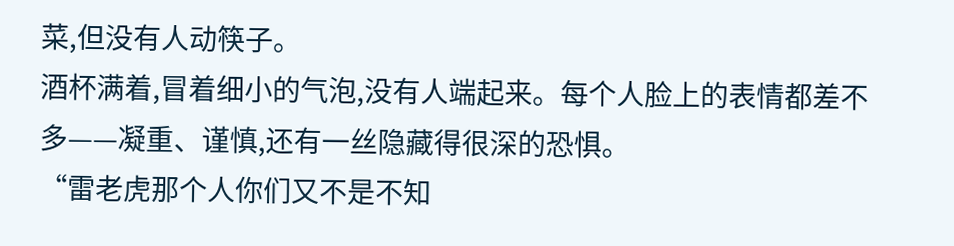菜,但没有人动筷子。
酒杯满着,冒着细小的气泡,没有人端起来。每个人脸上的表情都差不多——凝重、谨慎,还有一丝隐藏得很深的恐惧。
“雷老虎那个人你们又不是不知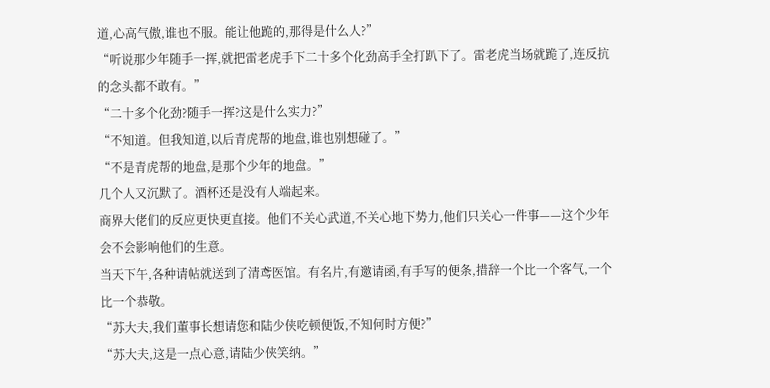道,心高气傲,谁也不服。能让他跪的,那得是什么人?”
“听说那少年随手一挥,就把雷老虎手下二十多个化劲高手全打趴下了。雷老虎当场就跪了,连反抗的念头都不敢有。”
“二十多个化劲?随手一挥?这是什么实力?”
“不知道。但我知道,以后青虎帮的地盘,谁也别想碰了。”
“不是青虎帮的地盘,是那个少年的地盘。”
几个人又沉默了。酒杯还是没有人端起来。
商界大佬们的反应更快更直接。他们不关心武道,不关心地下势力,他们只关心一件事——这个少年会不会影响他们的生意。
当天下午,各种请帖就送到了清鸢医馆。有名片,有邀请函,有手写的便条,措辞一个比一个客气,一个比一个恭敬。
“苏大夫,我们董事长想请您和陆少侠吃顿便饭,不知何时方便?”
“苏大夫,这是一点心意,请陆少侠笑纳。”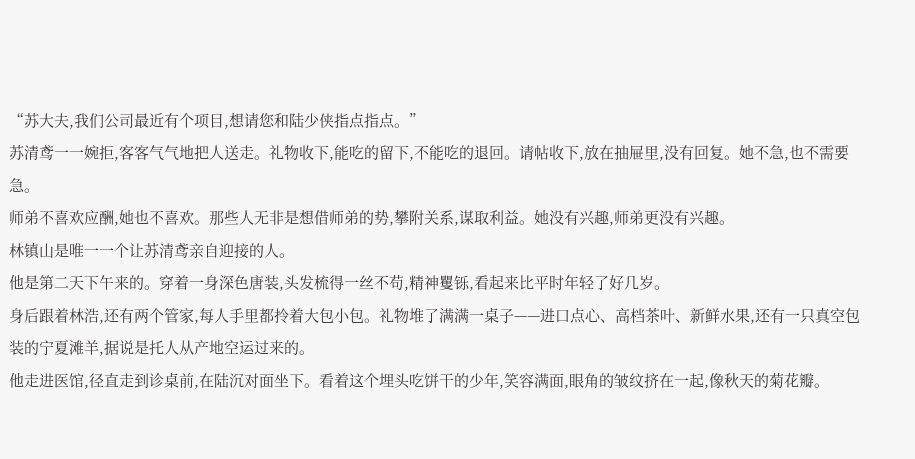“苏大夫,我们公司最近有个项目,想请您和陆少侠指点指点。”
苏清鸢一一婉拒,客客气气地把人送走。礼物收下,能吃的留下,不能吃的退回。请帖收下,放在抽屉里,没有回复。她不急,也不需要急。
师弟不喜欢应酬,她也不喜欢。那些人无非是想借师弟的势,攀附关系,谋取利益。她没有兴趣,师弟更没有兴趣。
林镇山是唯一一个让苏清鸢亲自迎接的人。
他是第二天下午来的。穿着一身深色唐装,头发梳得一丝不苟,精神矍铄,看起来比平时年轻了好几岁。
身后跟着林浩,还有两个管家,每人手里都拎着大包小包。礼物堆了满满一桌子——进口点心、高档茶叶、新鲜水果,还有一只真空包装的宁夏滩羊,据说是托人从产地空运过来的。
他走进医馆,径直走到诊桌前,在陆沉对面坐下。看着这个埋头吃饼干的少年,笑容满面,眼角的皱纹挤在一起,像秋天的菊花瓣。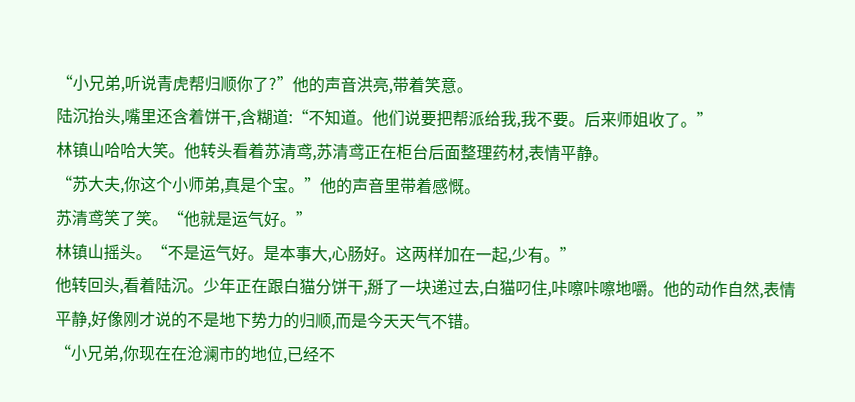“小兄弟,听说青虎帮归顺你了?”他的声音洪亮,带着笑意。
陆沉抬头,嘴里还含着饼干,含糊道:“不知道。他们说要把帮派给我,我不要。后来师姐收了。”
林镇山哈哈大笑。他转头看着苏清鸢,苏清鸢正在柜台后面整理药材,表情平静。
“苏大夫,你这个小师弟,真是个宝。”他的声音里带着感慨。
苏清鸢笑了笑。“他就是运气好。”
林镇山摇头。“不是运气好。是本事大,心肠好。这两样加在一起,少有。”
他转回头,看着陆沉。少年正在跟白猫分饼干,掰了一块递过去,白猫叼住,咔嚓咔嚓地嚼。他的动作自然,表情平静,好像刚才说的不是地下势力的归顺,而是今天天气不错。
“小兄弟,你现在在沧澜市的地位,已经不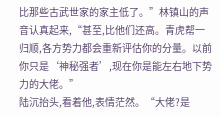比那些古武世家的家主低了。”林镇山的声音认真起来,“甚至,比他们还高。青虎帮一归顺,各方势力都会重新评估你的分量。以前你只是‘神秘强者’,现在你是能左右地下势力的大佬。”
陆沉抬头,看着他,表情茫然。“大佬?是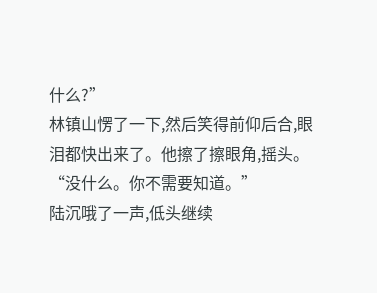什么?”
林镇山愣了一下,然后笑得前仰后合,眼泪都快出来了。他擦了擦眼角,摇头。
“没什么。你不需要知道。”
陆沉哦了一声,低头继续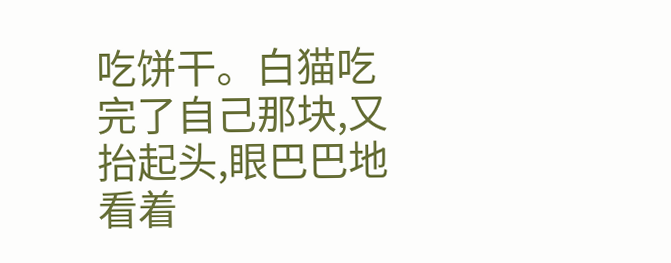吃饼干。白猫吃完了自己那块,又抬起头,眼巴巴地看着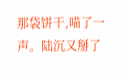那袋饼干,喵了一声。陆沉又掰了